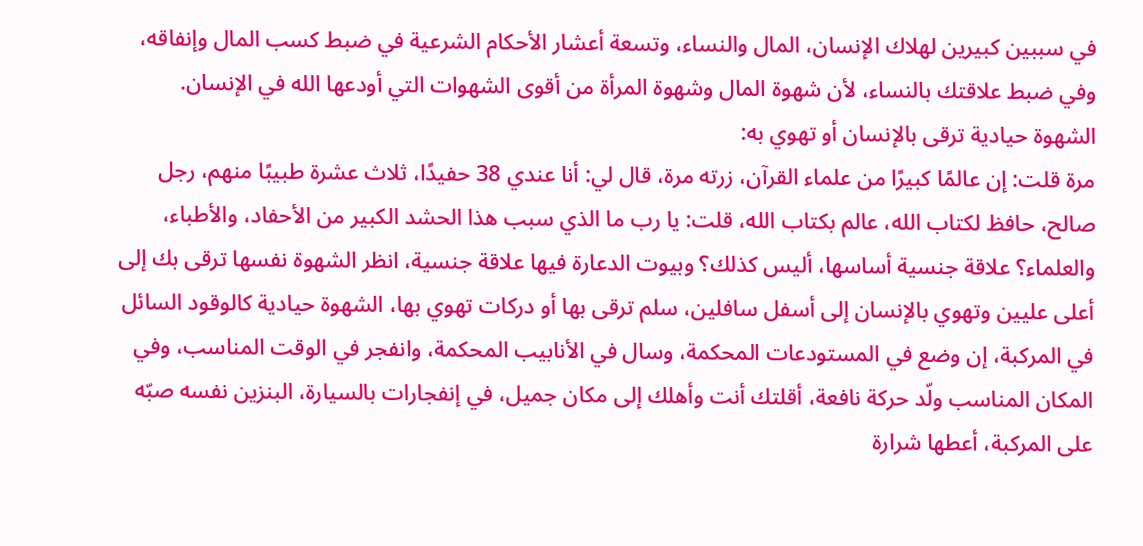في سببين كبيرين لهلاك الإنسان، المال والنساء، وتسعة أعشار الأحكام الشرعية في ضبط كسب المال وإنفاقه، وفي ضبط علاقتك بالنساء، لأن شهوة المال وشهوة المرأة من أقوى الشهوات التي أودعها الله في الإنسان.
الشهوة حيادية ترقى بالإنسان أو تهوي به:
مرة قلت: إن عالمًا كبيرًا من علماء القرآن، زرته مرة، قال لي: أنا عندي 38 حفيدًا، ثلاث عشرة طبيبًا منهم، رجل صالح، حافظ لكتاب الله، عالم بكتاب الله، قلت: يا رب ما الذي سبب هذا الحشد الكبير من الأحفاد، والأطباء، والعلماء؟ علاقة جنسية أساسها، أليس كذلك؟ وبيوت الدعارة فيها علاقة جنسية، انظر الشهوة نفسها ترقى بك إلى أعلى عليين وتهوي بالإنسان إلى أسفل سافلين، سلم ترقى بها أو دركات تهوي بها، الشهوة حيادية كالوقود السائل في المركبة، إن وضع في المستودعات المحكمة، وسال في الأنابيب المحكمة، وانفجر في الوقت المناسب، وفي المكان المناسب ولّد حركة نافعة، أقلتك أنت وأهلك إلى مكان جميل، في إنفجارات بالسيارة، البنزين نفسه صبّه على المركبة، أعطها شرارة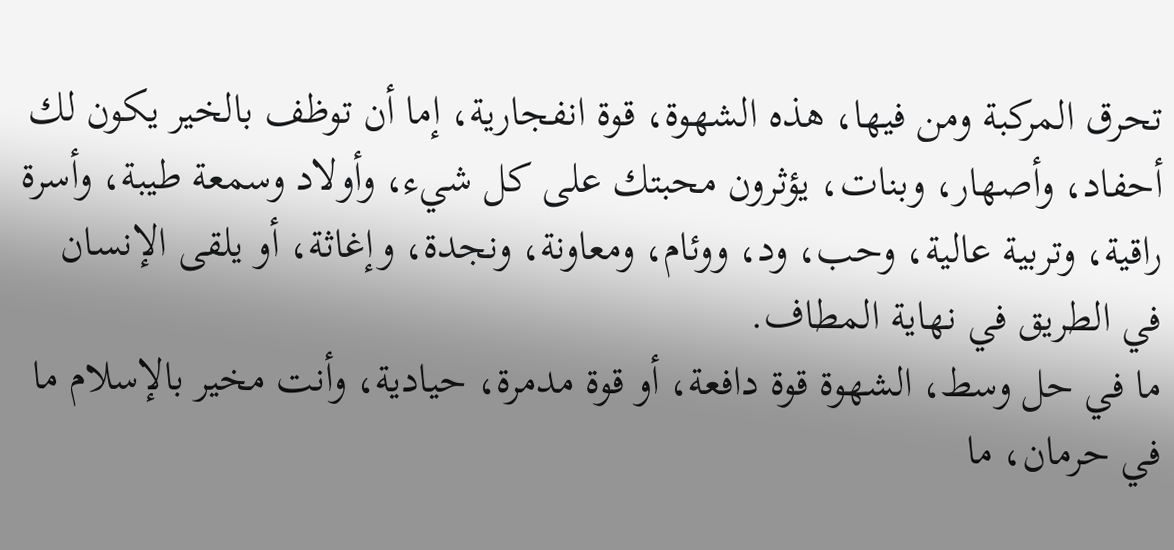تحرق المركبة ومن فيها، هذه الشهوة، قوة انفجارية، إما أن توظف بالخير يكون لك أحفاد، وأصهار، وبنات، يؤثرون محبتك على كل شيء، وأولاد وسمعة طيبة، وأسرة راقية، وتربية عالية، وحب، ود، ووئام، ومعاونة، ونجدة، وإغاثة، أو يلقى الإنسان في الطريق في نهاية المطاف.
ما في حل وسط، الشهوة قوة دافعة، أو قوة مدمرة، حيادية، وأنت مخير بالإسلام ما في حرمان، ما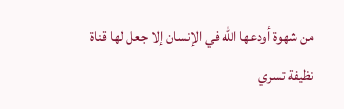من شهوة أودعها الله في الإنسان إلا جعل لها قناة نظيفة تسري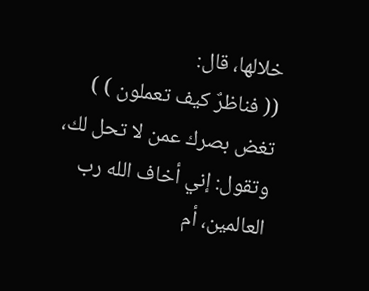خلالها، قال:
(( فناظرٌ كيف تعملون ) )
تغض بصرك عمن لا تحل لك، وتقول: إني أخاف الله رب العالمين، أم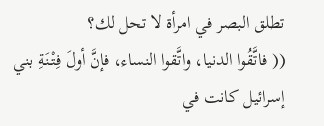تطلق البصر في امرأة لا تحل لك؟
(( فاتَّقُوا الدنيا، واتَّقوا النساء، فإنَّ أولَ فِتْنَةِ بني إسرائيل كانت في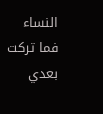النساء فما تركت بعدي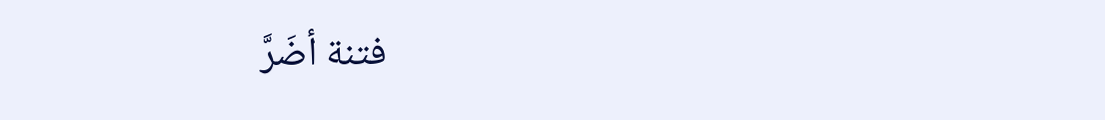فتنة أضَرَّ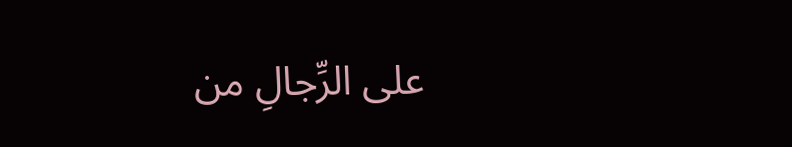على الرِّجالِ من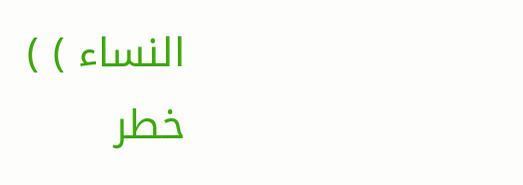النساء ) )
خطر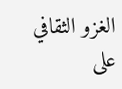الغزو الثقافي على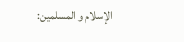الإسلام و المسلمين: